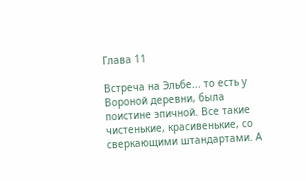Глава 11

Встреча на Эльбе... то есть у Вороной деревни, была поистине эпичной. Все такие чистенькие, красивенькие, со сверкающими штандартами. А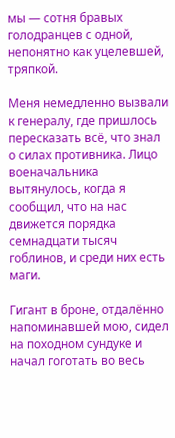мы — сотня бравых голодранцев с одной, непонятно как уцелевшей, тряпкой.

Меня немедленно вызвали к генералу, где пришлось пересказать всё, что знал о силах противника. Лицо военачальника вытянулось, когда я сообщил, что на нас движется порядка семнадцати тысяч гоблинов, и среди них есть маги.

Гигант в броне, отдалённо напоминавшей мою, сидел на походном сундуке и начал гоготать во весь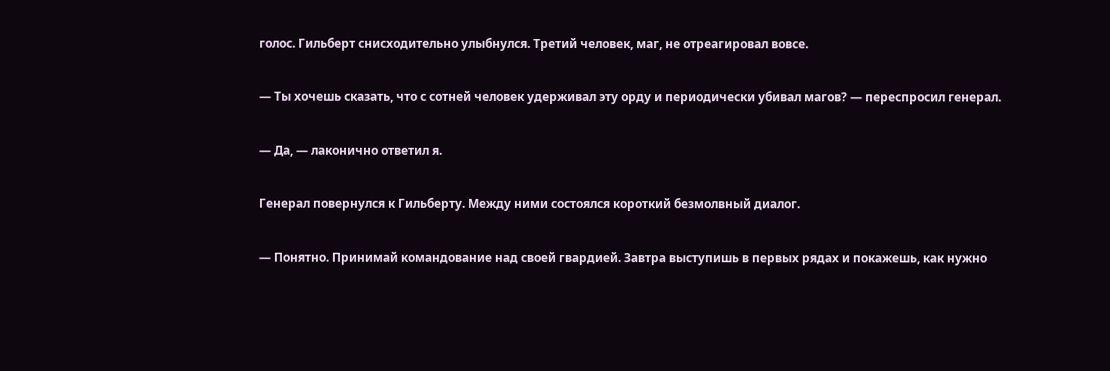голос. Гильберт снисходительно улыбнулся. Третий человек, маг, не отреагировал вовсе.

— Ты хочешь сказать, что с сотней человек удерживал эту орду и периодически убивал магов? — переспросил генерал.

— Да, — лаконично ответил я.

Генерал повернулся к Гильберту. Между ними состоялся короткий безмолвный диалог.

— Понятно. Принимай командование над своей гвардией. Завтра выступишь в первых рядах и покажешь, как нужно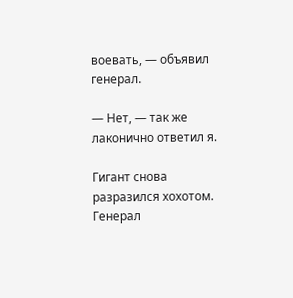воевать, — объявил генерал.

— Нет, — так же лаконично ответил я.

Гигант снова разразился хохотом. Генерал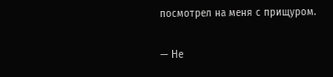посмотрел на меня с прищуром.

— Не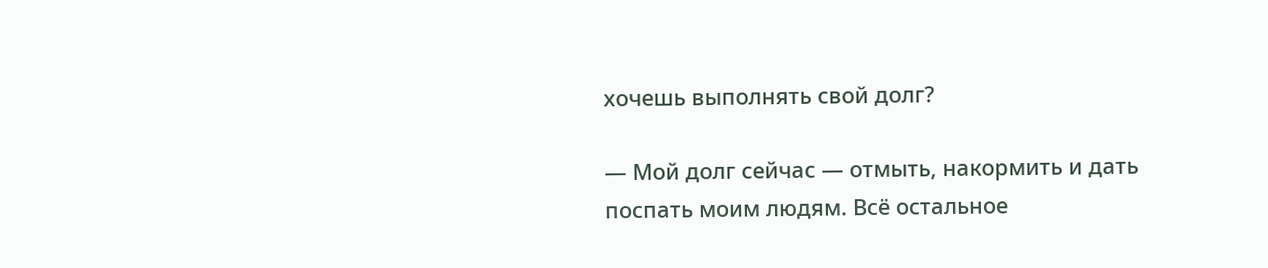хочешь выполнять свой долг?

— Мой долг сейчас — отмыть, накормить и дать поспать моим людям. Всё остальное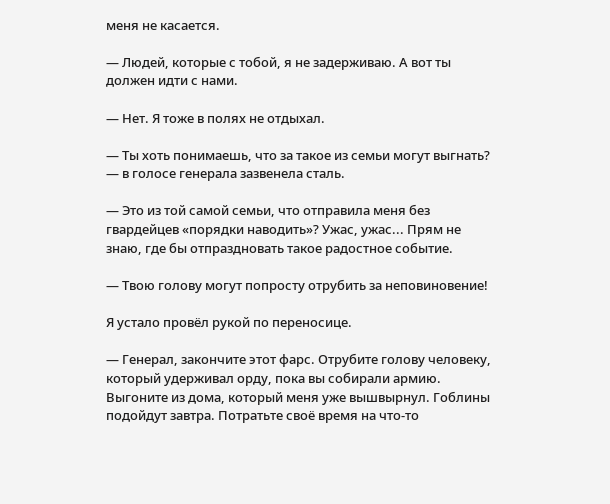меня не касается.

— Людей, которые с тобой, я не задерживаю. А вот ты должен идти с нами.

— Нет. Я тоже в полях не отдыхал.

— Ты хоть понимаешь, что за такое из семьи могут выгнать? — в голосе генерала зазвенела сталь.

— Это из той самой семьи, что отправила меня без гвардейцев «порядки наводить»? Ужас, ужас... Прям не знаю, где бы отпраздновать такое радостное событие.

— Твою голову могут попросту отрубить за неповиновение!

Я устало провёл рукой по переносице.

— Генерал, закончите этот фарс. Отрубите голову человеку, который удерживал орду, пока вы собирали армию. Выгоните из дома, который меня уже вышвырнул. Гоблины подойдут завтра. Потратьте своё время на что-то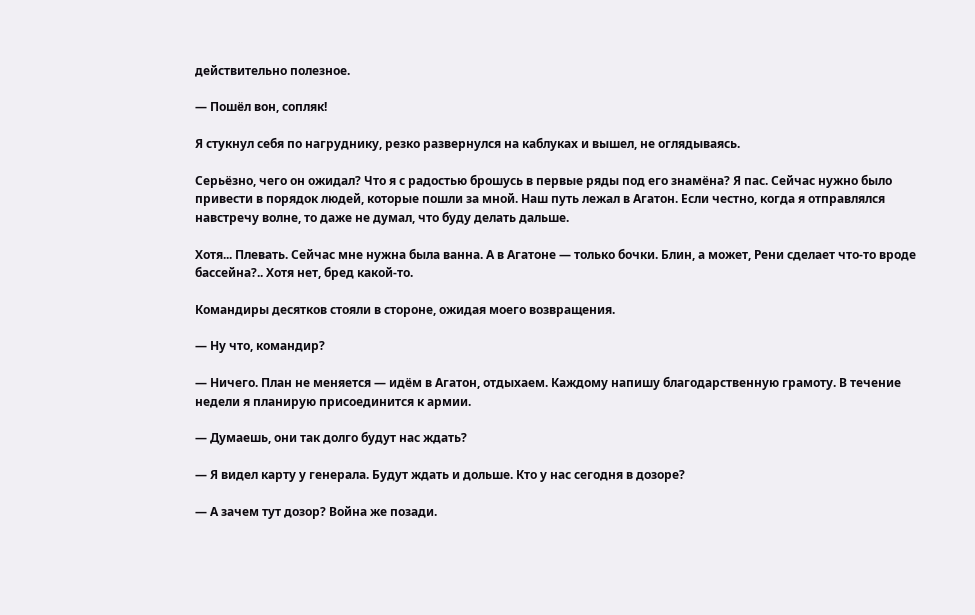действительно полезное.

— Пошёл вон, сопляк!

Я стукнул себя по нагруднику, резко развернулся на каблуках и вышел, не оглядываясь.

Серьёзно, чего он ожидал? Что я с радостью брошусь в первые ряды под его знамёна? Я пас. Сейчас нужно было привести в порядок людей, которые пошли за мной. Наш путь лежал в Агатон. Если честно, когда я отправлялся навстречу волне, то даже не думал, что буду делать дальше.

Хотя... Плевать. Сейчас мне нужна была ванна. А в Агатоне — только бочки. Блин, а может, Рени сделает что-то вроде бассейна?.. Хотя нет, бред какой-то.

Командиры десятков стояли в стороне, ожидая моего возвращения.

— Ну что, командир?

— Ничего. План не меняется — идём в Агатон, отдыхаем. Каждому напишу благодарственную грамоту. В течение недели я планирую присоединится к армии.

— Думаешь, они так долго будут нас ждать?

— Я видел карту у генерала. Будут ждать и дольше. Кто у нас сегодня в дозоре?

— А зачем тут дозор? Война же позади.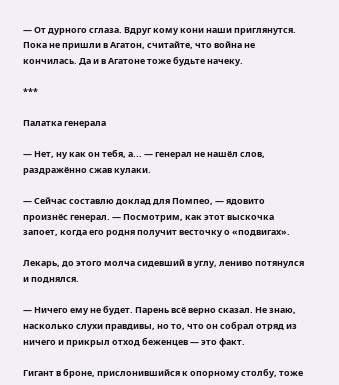— От дурного сглаза. Вдруг кому кони наши приглянутся. Пока не пришли в Агатон, считайте, что война не кончилась. Да и в Агатоне тоже будьте начеку.

***

Палатка генерала

— Нет, ну как он тебя, а... — генерал не нашёл слов, раздражённо сжав кулаки.

— Сейчас составлю доклад для Помпео, — ядовито произнёс генерал. — Посмотрим, как этот выскочка запоет, когда его родня получит весточку о «подвигах».

Лекарь, до этого молча сидевший в углу, лениво потянулся и поднялся.

— Ничего ему не будет. Парень всё верно сказал. Не знаю, насколько слухи правдивы, но то, что он собрал отряд из ничего и прикрыл отход беженцев — это факт.

Гигант в броне, прислонившийся к опорному столбу, тоже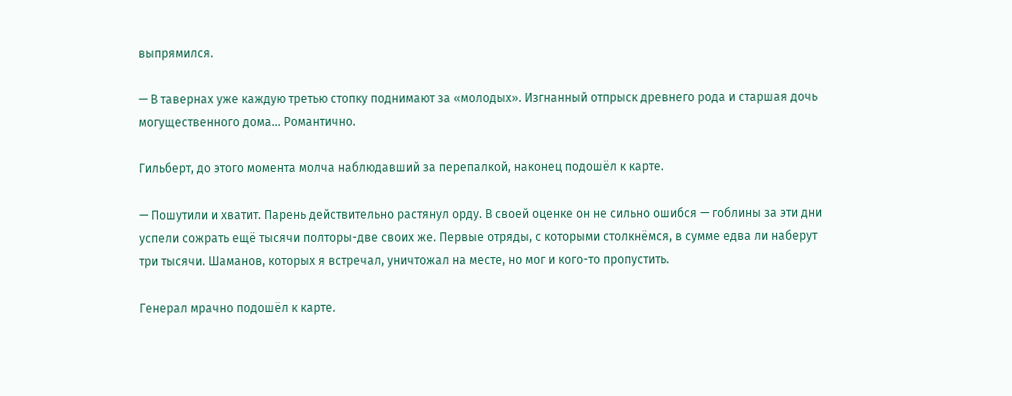выпрямился.

— В тавернах уже каждую третью стопку поднимают за «молодых». Изгнанный отпрыск древнего рода и старшая дочь могущественного дома... Романтично.

Гильберт, до этого момента молча наблюдавший за перепалкой, наконец подошёл к карте.

— Пошутили и хватит. Парень действительно растянул орду. В своей оценке он не сильно ошибся — гоблины за эти дни успели сожрать ещё тысячи полторы-две своих же. Первые отряды, с которыми столкнёмся, в сумме едва ли наберут три тысячи. Шаманов, которых я встречал, уничтожал на месте, но мог и кого-то пропустить.

Генерал мрачно подошёл к карте.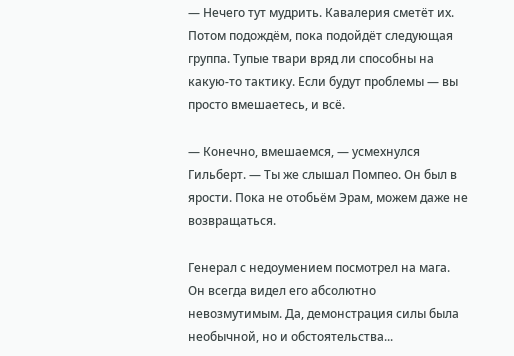— Нечего тут мудрить. Кавалерия сметёт их. Потом подождём, пока подойдёт следующая группа. Тупые твари вряд ли способны на какую-то тактику. Если будут проблемы — вы просто вмешаетесь, и всё.

— Конечно, вмешаемся, — усмехнулся Гильберт. — Ты же слышал Помпео. Он был в ярости. Пока не отобьём Эрам, можем даже не возвращаться.

Генерал с недоумением посмотрел на мага. Он всегда видел его абсолютно невозмутимым. Да, демонстрация силы была необычной, но и обстоятельства...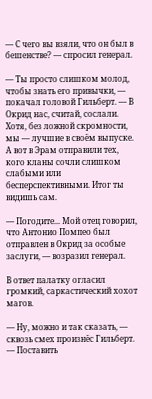— С чего вы взяли, что он был в бешенстве? — спросил генерал.

— Ты просто слишком молод, чтобы знать его привычки, — покачал головой Гильберт. — В Окрид нас, считай, сослали. Хотя, без ложной скромности, мы — лучшие в своём выпуске. А вот в Эрам отправили тех, кого кланы сочли слишком слабыми или бесперспективными. Итог ты видишь сам.

— Погодите... Мой отец говорил, что Антонио Помпео был отправлен в Окрид за особые заслуги, — возразил генерал.

В ответ палатку огласил громкий, саркастический хохот магов.

— Ну, можно и так сказать, — сквозь смех произнёс Гильберт. — Поставить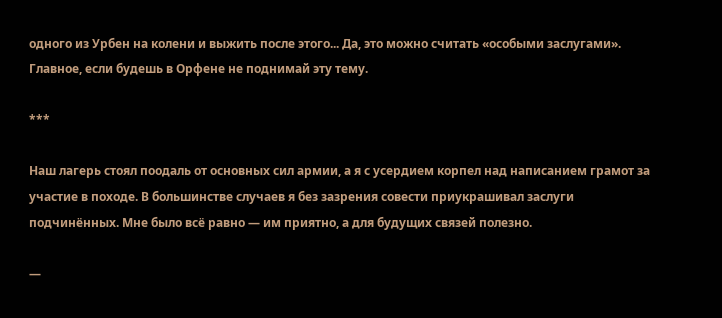одного из Урбен на колени и выжить после этого... Да, это можно считать «особыми заслугами». Главное, если будешь в Орфене не поднимай эту тему.

***

Наш лагерь стоял поодаль от основных сил армии, а я с усердием корпел над написанием грамот за участие в походе. В большинстве случаев я без зазрения совести приукрашивал заслуги подчинённых. Мне было всё равно — им приятно, а для будущих связей полезно.

—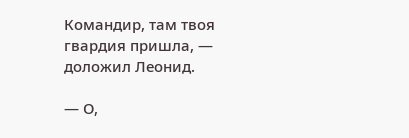Командир, там твоя гвардия пришла, — доложил Леонид.

— О,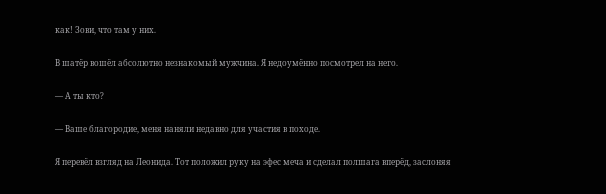как! Зови, что там у них.

В шатёр вошёл абсолютно незнакомый мужчина. Я недоумённо посмотрел на него.

— А ты кто?

— Ваше благородие, меня наняли недавно для участия в походе.

Я перевёл взгляд на Леонида. Тот положил руку на эфес меча и сделал полшага вперёд, заслоняя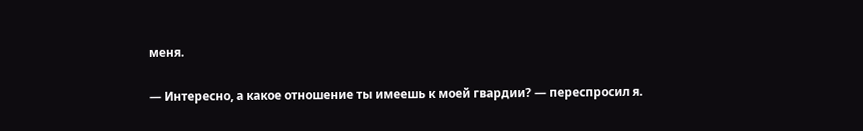меня.

— Интересно, а какое отношение ты имеешь к моей гвардии? — переспросил я.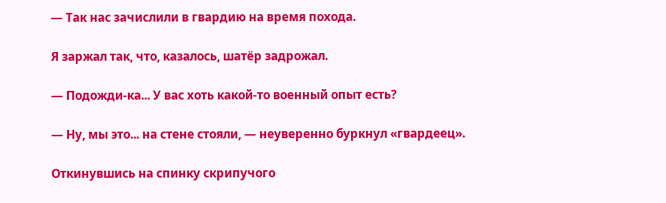— Так нас зачислили в гвардию на время похода.

Я заржал так, что, казалось, шатёр задрожал.

— Подожди-ка... У вас хоть какой-то военный опыт есть?

— Ну, мы это... на стене стояли, — неуверенно буркнул «гвардеец».

Откинувшись на спинку скрипучого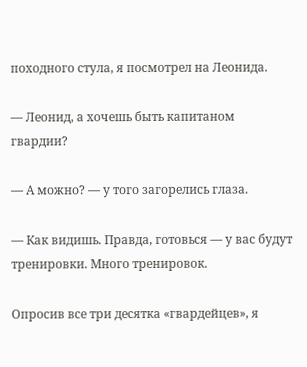походного стула, я посмотрел на Леонида.

— Леонид, а хочешь быть капитаном гвардии?

— А можно? — у того загорелись глаза.

— Как видишь. Правда, готовься — у вас будут тренировки. Много тренировок.

Опросив все три десятка «гвардейцев», я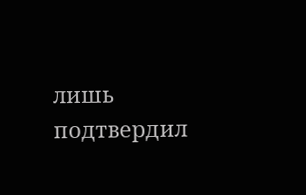лишь подтвердил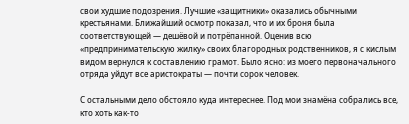свои худшие подозрения. Лучшие «защитники» оказались обычными крестьянами. Ближайший осмотр показал, что и их броня была соответствующей — дешёвой и потрёпанной. Оценив всю «предпринимательскую жилку» своих благородных родственников, я с кислым видом вернулся к составлению грамот. Было ясно: из моего первоначального отряда уйдут все аристократы — почти сорок человек.

С остальными дело обстояло куда интереснее. Под мои знамёна собрались все, кто хоть как-то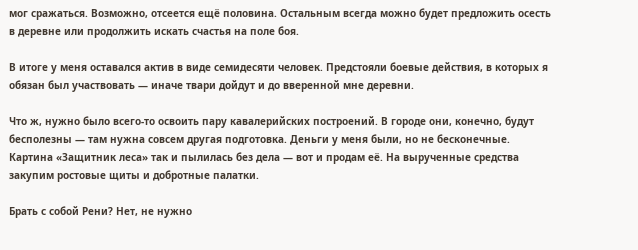мог сражаться. Возможно, отсеется ещё половина. Остальным всегда можно будет предложить осесть в деревне или продолжить искать счастья на поле боя.

В итоге у меня оставался актив в виде семидесяти человек. Предстояли боевые действия, в которых я обязан был участвовать — иначе твари дойдут и до вверенной мне деревни.

Что ж, нужно было всего-то освоить пару кавалерийских построений. В городе они, конечно, будут бесполезны — там нужна совсем другая подготовка. Деньги у меня были, но не бесконечные. Картина «Защитник леса» так и пылилась без дела — вот и продам её. На вырученные средства закупим ростовые щиты и добротные палатки.

Брать с собой Рени? Нет, не нужно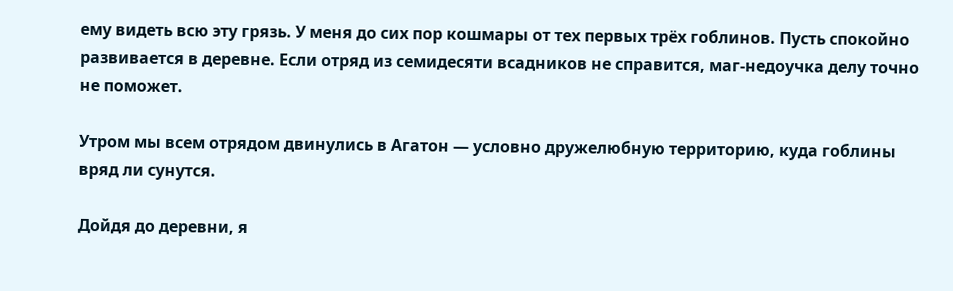ему видеть всю эту грязь. У меня до сих пор кошмары от тех первых трёх гоблинов. Пусть спокойно развивается в деревне. Если отряд из семидесяти всадников не справится, маг-недоучка делу точно не поможет.

Утром мы всем отрядом двинулись в Агатон — условно дружелюбную территорию, куда гоблины вряд ли сунутся.

Дойдя до деревни, я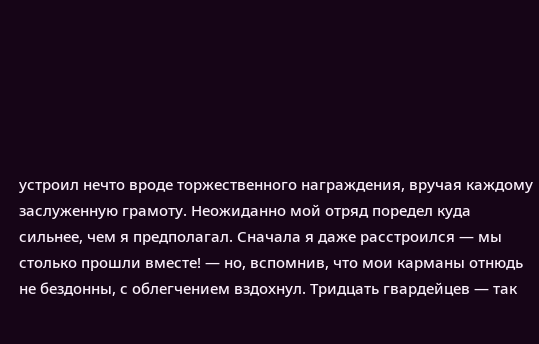устроил нечто вроде торжественного награждения, вручая каждому заслуженную грамоту. Неожиданно мой отряд поредел куда сильнее, чем я предполагал. Сначала я даже расстроился — мы столько прошли вместе! — но, вспомнив, что мои карманы отнюдь не бездонны, с облегчением вздохнул. Тридцать гвардейцев — так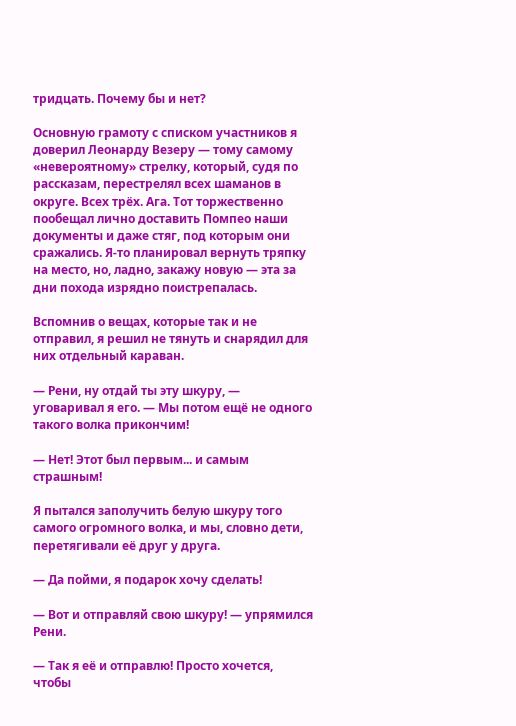тридцать. Почему бы и нет?

Основную грамоту с списком участников я доверил Леонарду Везеру — тому самому «невероятному» стрелку, который, судя по рассказам, перестрелял всех шаманов в округе. Всех трёх. Ага. Тот торжественно пообещал лично доставить Помпео наши документы и даже стяг, под которым они сражались. Я-то планировал вернуть тряпку на место, но, ладно, закажу новую — эта за дни похода изрядно поистрепалась.

Вспомнив о вещах, которые так и не отправил, я решил не тянуть и снарядил для них отдельный караван.

— Рени, ну отдай ты эту шкуру, — уговаривал я его. — Мы потом ещё не одного такого волка прикончим!

— Нет! Этот был первым... и самым страшным!

Я пытался заполучить белую шкуру того самого огромного волка, и мы, словно дети, перетягивали её друг у друга.

— Да пойми, я подарок хочу сделать!

— Вот и отправляй свою шкуру! — упрямился Рени.

— Так я её и отправлю! Просто хочется, чтобы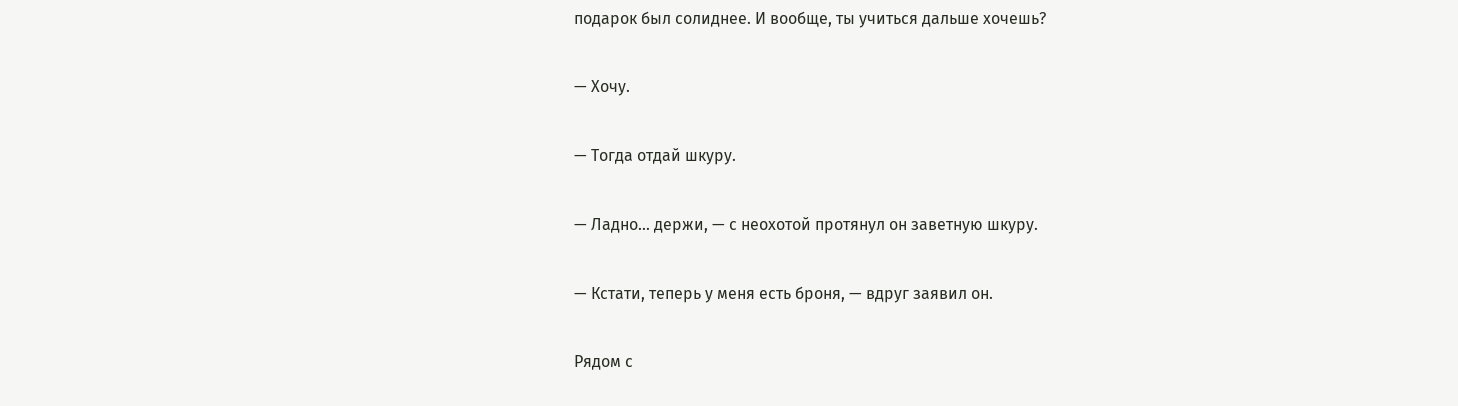подарок был солиднее. И вообще, ты учиться дальше хочешь?

— Хочу.

— Тогда отдай шкуру.

— Ладно... держи, — с неохотой протянул он заветную шкуру.

— Кстати, теперь у меня есть броня, — вдруг заявил он.

Рядом с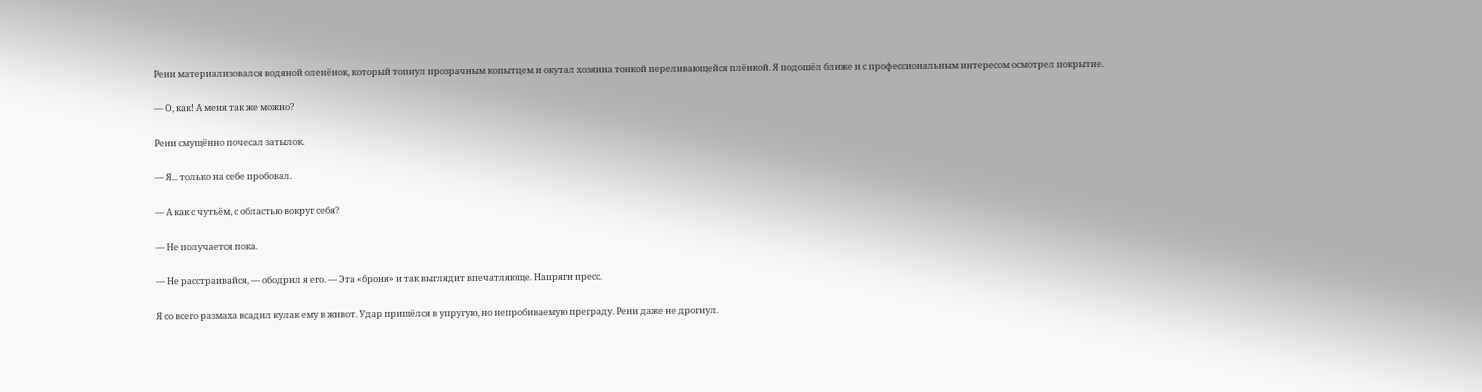Рени материализовался водяной оленёнок, который топнул прозрачным копытцем и окутал хозяина тонкой переливающейся плёнкой. Я подошёл ближе и с профессиональным интересом осмотрел покрытие.

— О, как! А меня так же можно?

Рени смущённо почесал затылок.

— Я... только на себе пробовал.

— А как с чутьём, с областью вокруг себя?

— Не получается пока.

— Не расстраивайся, — ободрил я его. — Эта «броня» и так выглядит впечатляюще. Напряги пресс.

Я со всего размаха всадил кулак ему в живот. Удар пришёлся в упругую, но непробиваемую преграду. Рени даже не дрогнул.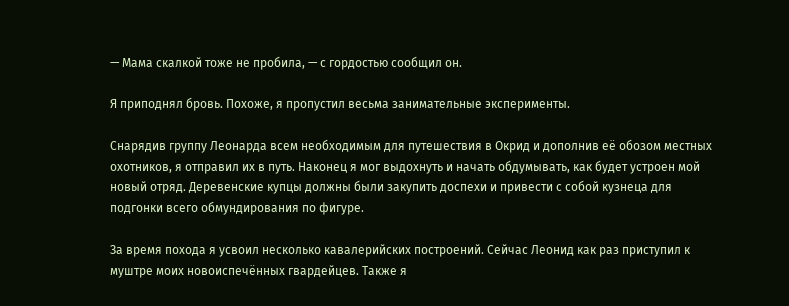— Мама скалкой тоже не пробила, — с гордостью сообщил он.

Я приподнял бровь. Похоже, я пропустил весьма занимательные эксперименты.

Снарядив группу Леонарда всем необходимым для путешествия в Окрид и дополнив её обозом местных охотников, я отправил их в путь. Наконец я мог выдохнуть и начать обдумывать, как будет устроен мой новый отряд. Деревенские купцы должны были закупить доспехи и привести с собой кузнеца для подгонки всего обмундирования по фигуре.

За время похода я усвоил несколько кавалерийских построений. Сейчас Леонид как раз приступил к муштре моих новоиспечённых гвардейцев. Также я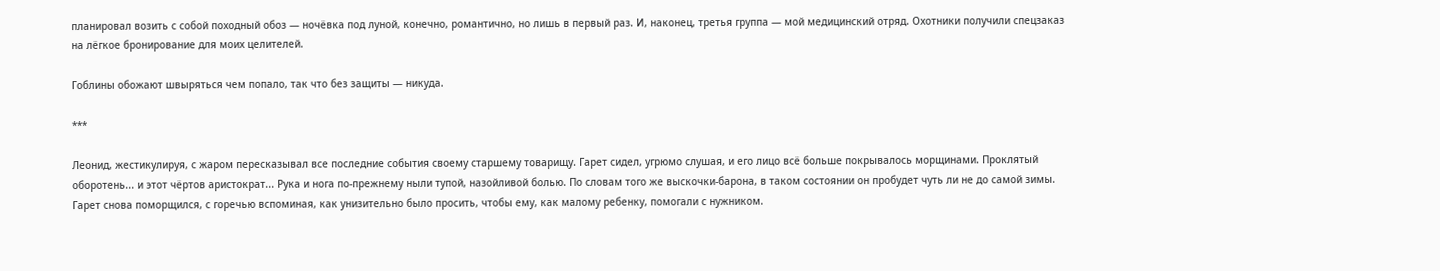планировал возить с собой походный обоз — ночёвка под луной, конечно, романтично, но лишь в первый раз. И, наконец, третья группа — мой медицинский отряд. Охотники получили спецзаказ на лёгкое бронирование для моих целителей.

Гоблины обожают швыряться чем попало, так что без защиты — никуда.

***

Леонид, жестикулируя, с жаром пересказывал все последние события своему старшему товарищу. Гарет сидел, угрюмо слушая, и его лицо всё больше покрывалось морщинами. Проклятый оборотень... и этот чёртов аристократ... Рука и нога по-прежнему ныли тупой, назойливой болью. По словам того же выскочки-барона, в таком состоянии он пробудет чуть ли не до самой зимы. Гарет снова поморщился, с горечью вспоминая, как унизительно было просить, чтобы ему, как малому ребенку, помогали с нужником.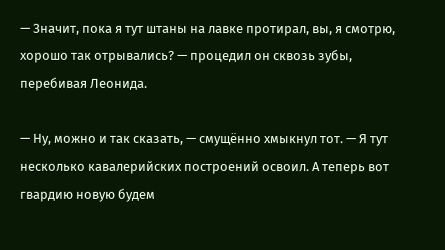— Значит, пока я тут штаны на лавке протирал, вы, я смотрю, хорошо так отрывались? — процедил он сквозь зубы, перебивая Леонида.

— Ну, можно и так сказать, — смущённо хмыкнул тот. — Я тут несколько кавалерийских построений освоил. А теперь вот гвардию новую будем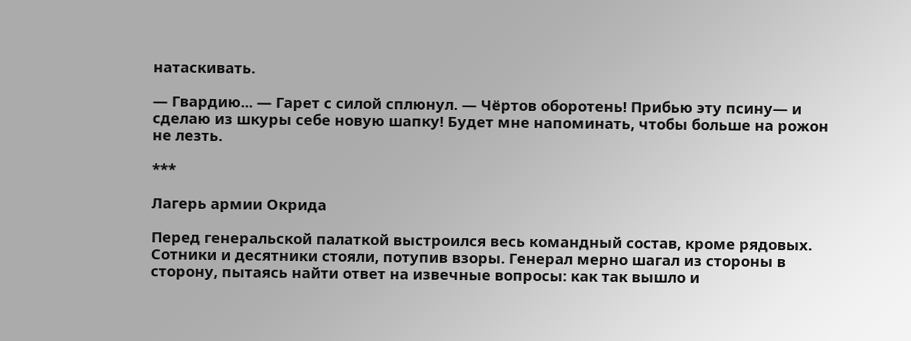натаскивать.

— Гвардию... — Гарет с силой сплюнул. — Чёртов оборотень! Прибью эту псину— и сделаю из шкуры себе новую шапку! Будет мне напоминать, чтобы больше на рожон не лезть.

***

Лагерь армии Окрида

Перед генеральской палаткой выстроился весь командный состав, кроме рядовых. Сотники и десятники стояли, потупив взоры. Генерал мерно шагал из стороны в сторону, пытаясь найти ответ на извечные вопросы: как так вышло и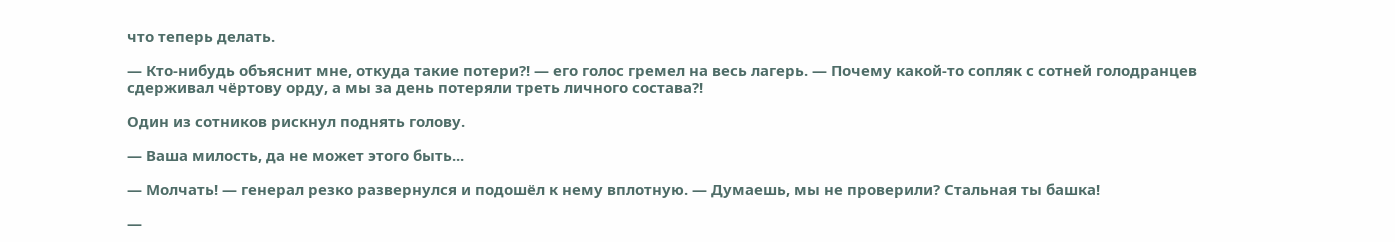что теперь делать.

— Кто-нибудь объяснит мне, откуда такие потери?! — его голос гремел на весь лагерь. — Почему какой-то сопляк с сотней голодранцев сдерживал чёртову орду, а мы за день потеряли треть личного состава?!

Один из сотников рискнул поднять голову.

— Ваша милость, да не может этого быть...

— Молчать! — генерал резко развернулся и подошёл к нему вплотную. — Думаешь, мы не проверили? Стальная ты башка!

—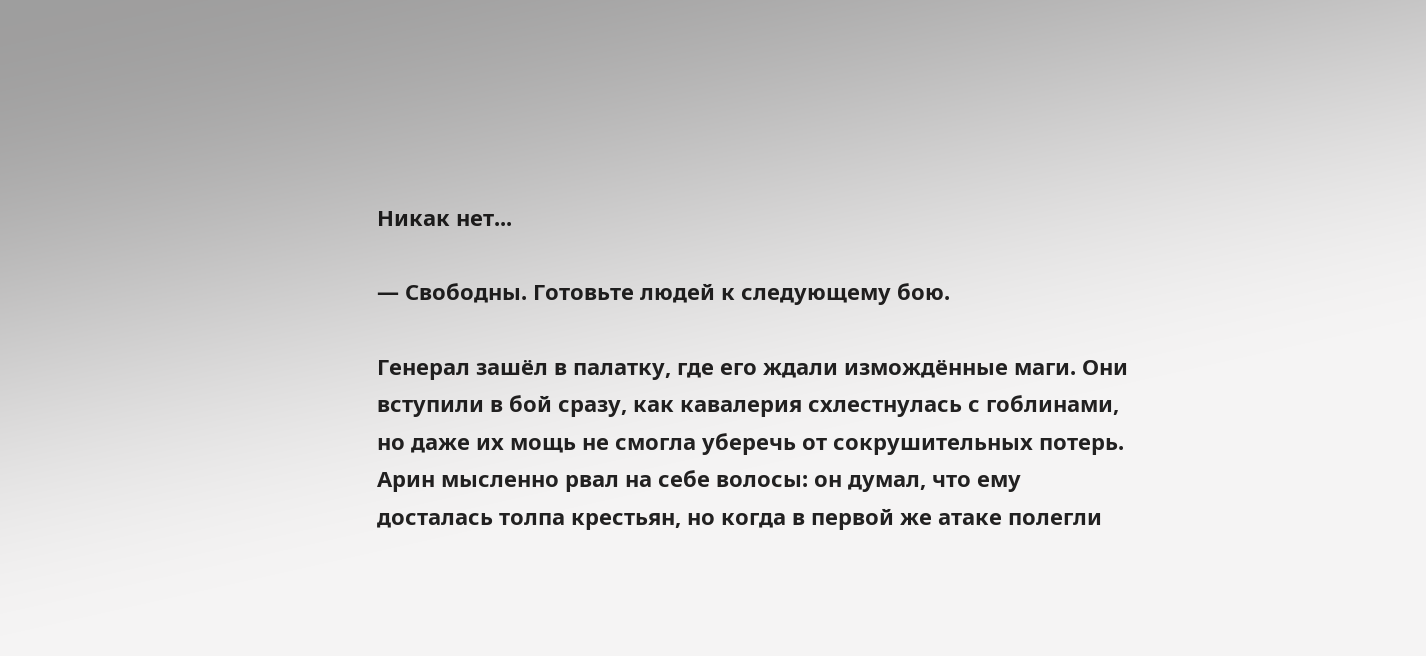Никак нет...

— Свободны. Готовьте людей к следующему бою.

Генерал зашёл в палатку, где его ждали измождённые маги. Они вступили в бой сразу, как кавалерия схлестнулась с гоблинами, но даже их мощь не смогла уберечь от сокрушительных потерь. Арин мысленно рвал на себе волосы: он думал, что ему досталась толпа крестьян, но когда в первой же атаке полегли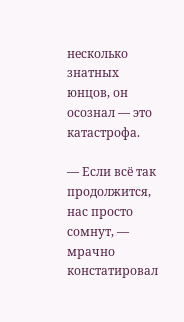несколько знатных юнцов, он осознал — это катастрофа.

— Если всё так продолжится, нас просто сомнут, — мрачно констатировал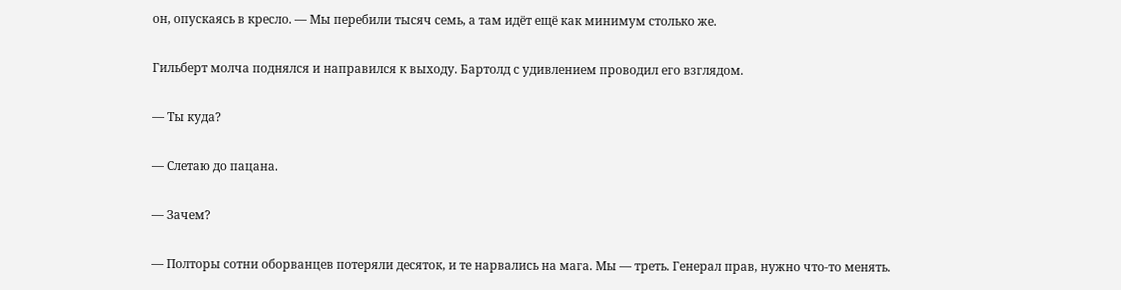он, опускаясь в кресло. — Мы перебили тысяч семь, а там идёт ещё как минимум столько же.

Гильберт молча поднялся и направился к выходу. Бартолд с удивлением проводил его взглядом.

— Ты куда?

— Слетаю до пацана.

— Зачем?

— Полторы сотни оборванцев потеряли десяток, и те нарвались на мага. Мы — треть. Генерал прав, нужно что-то менять.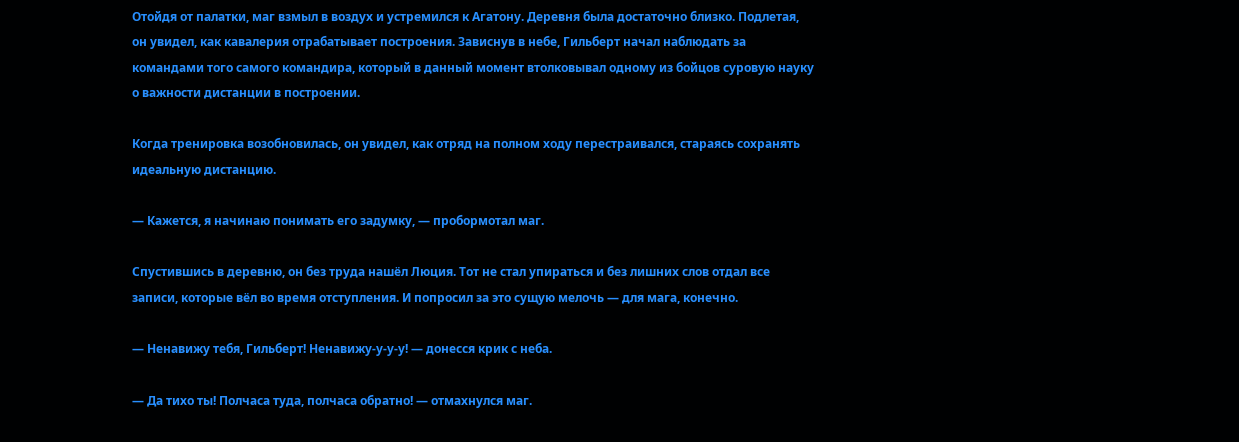Отойдя от палатки, маг взмыл в воздух и устремился к Агатону. Деревня была достаточно близко. Подлетая, он увидел, как кавалерия отрабатывает построения. Зависнув в небе, Гильберт начал наблюдать за командами того самого командира, который в данный момент втолковывал одному из бойцов суровую науку о важности дистанции в построении.

Когда тренировка возобновилась, он увидел, как отряд на полном ходу перестраивался, стараясь сохранять идеальную дистанцию.

— Кажется, я начинаю понимать его задумку, — пробормотал маг.

Спустившись в деревню, он без труда нашёл Люция. Тот не стал упираться и без лишних слов отдал все записи, которые вёл во время отступления. И попросил за это сущую мелочь — для мага, конечно.

— Ненавижу тебя, Гильберт! Ненавижу-у-у-у! — донесся крик с неба.

— Да тихо ты! Полчаса туда, полчаса обратно! — отмахнулся маг.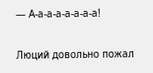— А-а-а-а-а-а-а-а!

Люций довольно пожал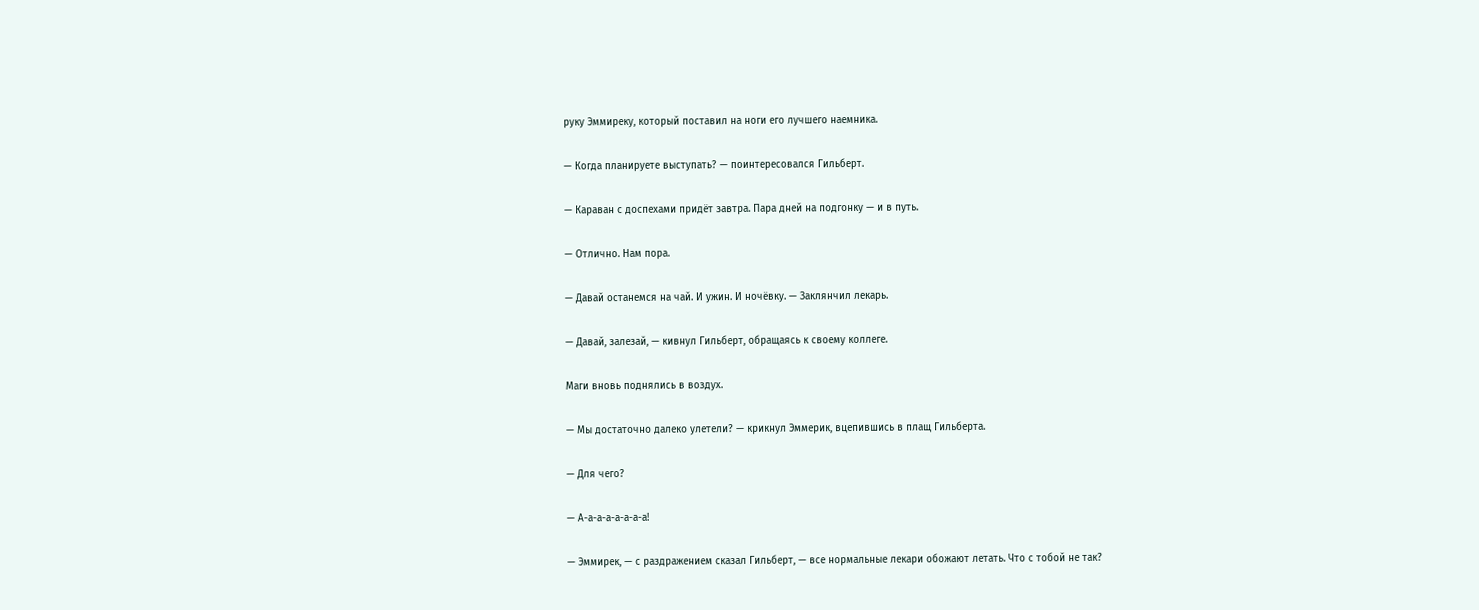руку Эммиреку, который поставил на ноги его лучшего наемника.

— Когда планируете выступать? — поинтересовался Гильберт.

— Караван с доспехами придёт завтра. Пара дней на подгонку — и в путь.

— Отлично. Нам пора.

— Давай останемся на чай. И ужин. И ночёвку. — Заклянчил лекарь.

— Давай, залезай, — кивнул Гильберт, обращаясь к своему коллеге.

Маги вновь поднялись в воздух.

— Мы достаточно далеко улетели? — крикнул Эммерик, вцепившись в плащ Гильберта.

— Для чего?

— А-а-а-а-а-а-а-а!

— Эммирек, — с раздражением сказал Гильберт, — все нормальные лекари обожают летать. Что с тобой не так?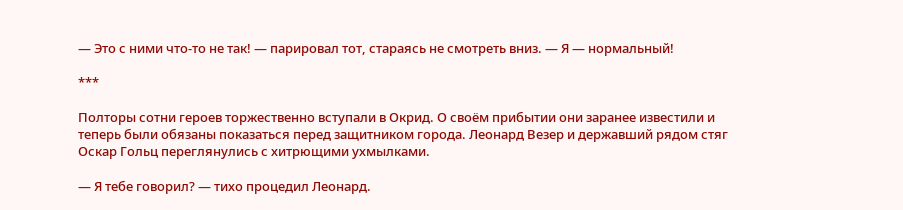— Это с ними что-то не так! — парировал тот, стараясь не смотреть вниз. — Я — нормальный!

***

Полторы сотни героев торжественно вступали в Окрид. О своём прибытии они заранее известили и теперь были обязаны показаться перед защитником города. Леонард Везер и державший рядом стяг Оскар Гольц переглянулись с хитрющими ухмылками.

— Я тебе говорил? — тихо процедил Леонард.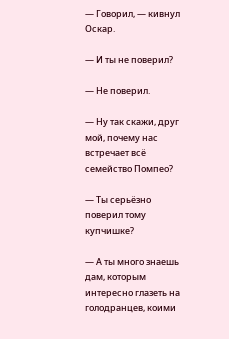— Говорил, — кивнул Оскар.

— И ты не поверил?

— Не поверил.

— Ну так скажи, друг мой, почему нас встречает всё семейство Помпео?

— Ты серьёзно поверил тому купчишке?

— А ты много знаешь дам, которым интересно глазеть на голодранцев, коими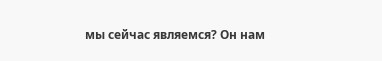мы сейчас являемся? Он нам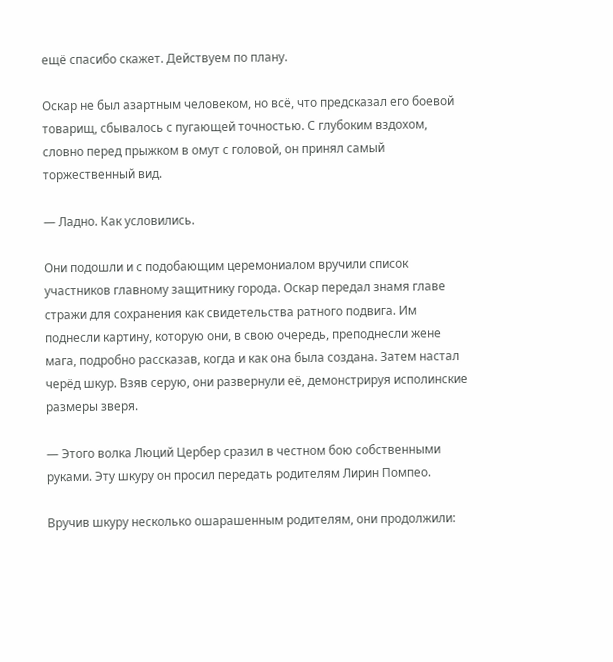ещё спасибо скажет. Действуем по плану.

Оскар не был азартным человеком, но всё, что предсказал его боевой товарищ, сбывалось с пугающей точностью. С глубоким вздохом, словно перед прыжком в омут с головой, он принял самый торжественный вид.

— Ладно. Как условились.

Они подошли и с подобающим церемониалом вручили список участников главному защитнику города. Оскар передал знамя главе стражи для сохранения как свидетельства ратного подвига. Им поднесли картину, которую они, в свою очередь, преподнесли жене мага, подробно рассказав, когда и как она была создана. Затем настал черёд шкур. Взяв серую, они развернули её, демонстрируя исполинские размеры зверя.

— Этого волка Люций Цербер сразил в честном бою собственными руками. Эту шкуру он просил передать родителям Лирин Помпео.

Вручив шкуру несколько ошарашенным родителям, они продолжили: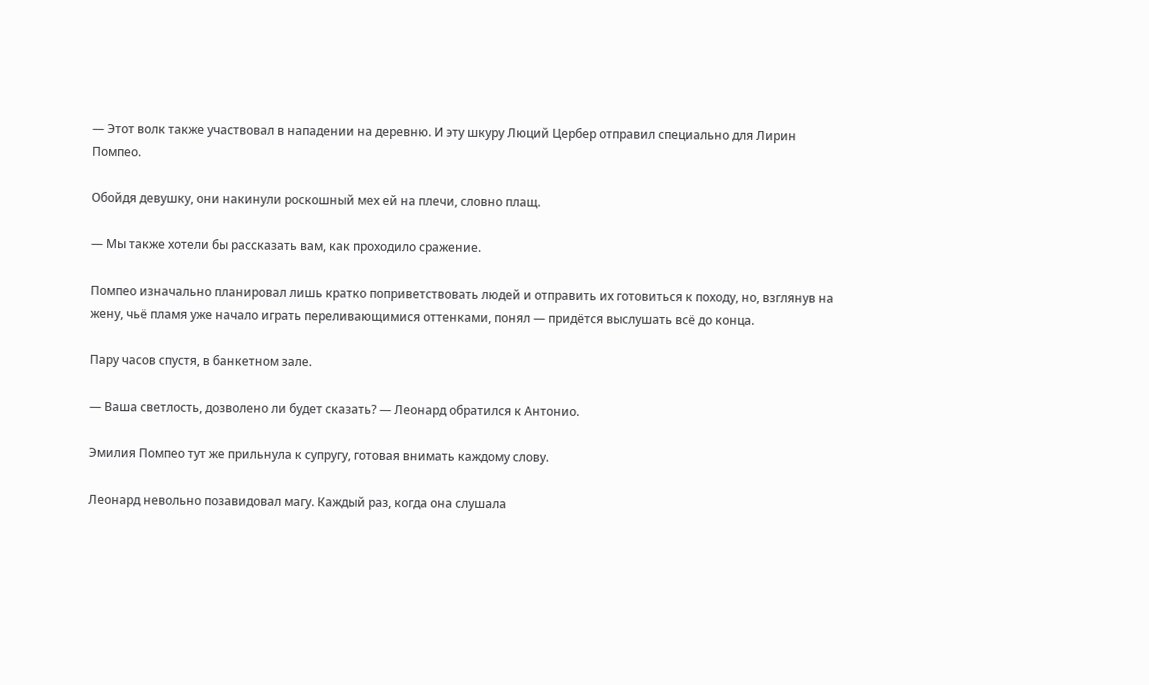— Этот волк также участвовал в нападении на деревню. И эту шкуру Люций Цербер отправил специально для Лирин Помпео.

Обойдя девушку, они накинули роскошный мех ей на плечи, словно плащ.

— Мы также хотели бы рассказать вам, как проходило сражение.

Помпео изначально планировал лишь кратко поприветствовать людей и отправить их готовиться к походу, но, взглянув на жену, чьё пламя уже начало играть переливающимися оттенками, понял — придётся выслушать всё до конца.

Пару часов спустя, в банкетном зале.

— Ваша светлость, дозволено ли будет сказать? — Леонард обратился к Антонио.

Эмилия Помпео тут же прильнула к супругу, готовая внимать каждому слову.

Леонард невольно позавидовал магу. Каждый раз, когда она слушала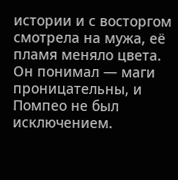истории и с восторгом смотрела на мужа, её пламя меняло цвета. Он понимал — маги проницательны, и Помпео не был исключением.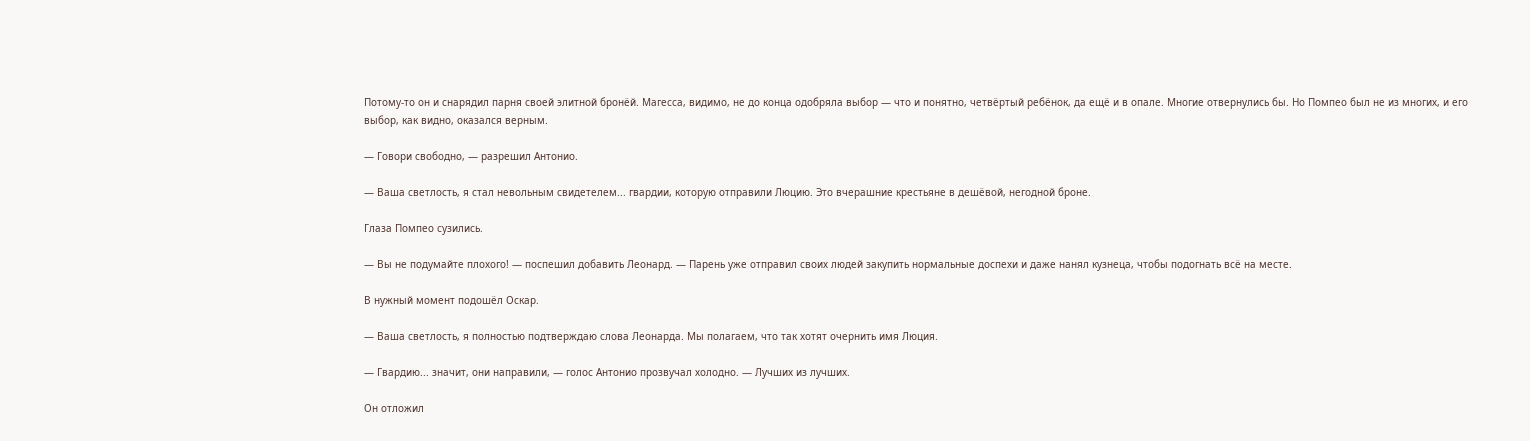Потому-то он и снарядил парня своей элитной бронёй. Магесса, видимо, не до конца одобряла выбор — что и понятно, четвёртый ребёнок, да ещё и в опале. Многие отвернулись бы. Но Помпео был не из многих, и его выбор, как видно, оказался верным.

— Говори свободно, — разрешил Антонио.

— Ваша светлость, я стал невольным свидетелем... гвардии, которую отправили Люцию. Это вчерашние крестьяне в дешёвой, негодной броне.

Глаза Помпео сузились.

— Вы не подумайте плохого! — поспешил добавить Леонард. — Парень уже отправил своих людей закупить нормальные доспехи и даже нанял кузнеца, чтобы подогнать всё на месте.

В нужный момент подошёл Оскар.

— Ваша светлость, я полностью подтверждаю слова Леонарда. Мы полагаем, что так хотят очернить имя Люция.

— Гвардию... значит, они направили, — голос Антонио прозвучал холодно. — Лучших из лучших.

Он отложил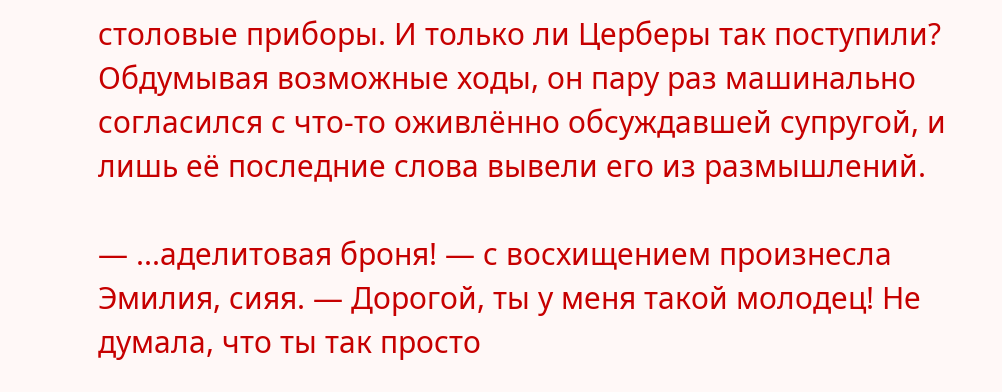столовые приборы. И только ли Церберы так поступили? Обдумывая возможные ходы, он пару раз машинально согласился с что-то оживлённо обсуждавшей супругой, и лишь её последние слова вывели его из размышлений.

— ...аделитовая броня! — с восхищением произнесла Эмилия, сияя. — Дорогой, ты у меня такой молодец! Не думала, что ты так просто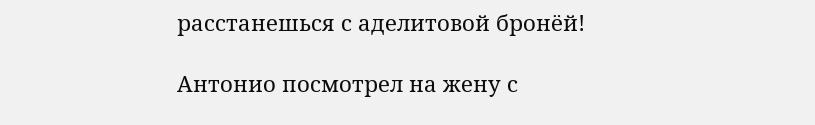расстанешься с аделитовой бронёй!

Антонио посмотрел на жену с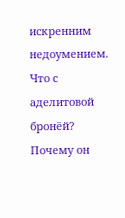искренним недоумением. Что с аделитовой бронёй? Почему он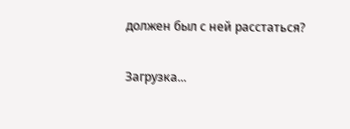должен был с ней расстаться?

Загрузка...